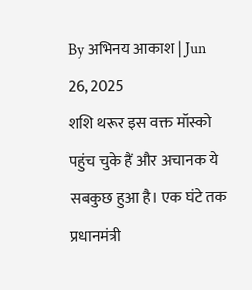By अभिनय आकाश | Jun 26, 2025
शशि थरूर इस वक्त मॉस्को पहुंच चुके हैं और अचानक ये सबकुछ हुआ है। एक घंटे तक प्रधानमंत्री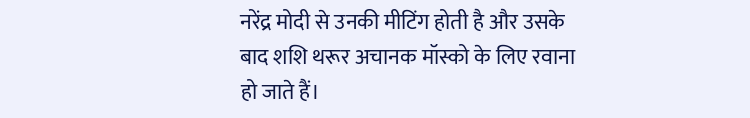नरेंद्र मोदी से उनकी मीटिंग होती है और उसके बाद शशि थरूर अचानक मॉस्को के लिए रवाना हो जाते हैं।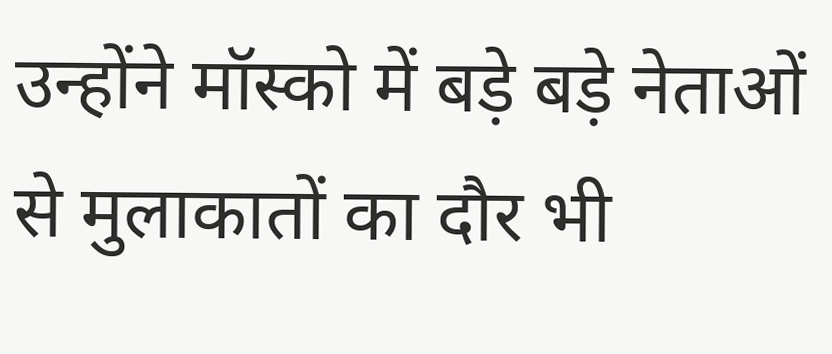उन्होंने मॉस्को में बड़े बड़े नेताओं से मुलाकातों का दौर भी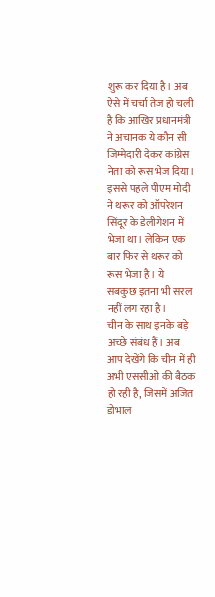शुरू कर दिया है। अब ऐसे में चर्चा तेज हो चली है कि आखिर प्रधानमंत्री ने अचानक ये कौन सी जिम्मेदारी देकर कांग्रेस नेता को रूस भेज दिया। इससे पहले पीएम मोदी ने थरूर को ऑपरेशन सिंदूर के डेलीगेशन में भेजा था। लेकिन एक बार फिर से थरूर को रूस भेजा है। ये सबकुछ इतना भी सरल नहीं लग रहा है।
चीन के साथ इनके बड़े अच्छे संबंध हैं। अब आप देखेंगे कि चीन में ही अभी एससीओ की बैठक हो रही है, जिसमें अजित डोभाल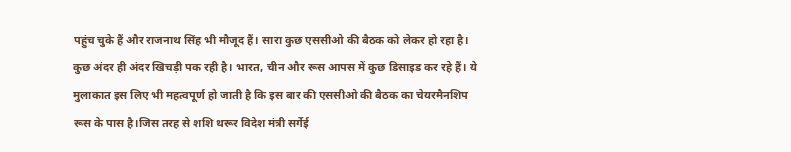पहुंच चुके हैं और राजनाथ सिंह भी मौजूद हैं। सारा कुछ एससीओ की बैठक को लेकर हो रहा है। कुछ अंदर ही अंदर खिचड़ी पक रही है। भारत, चीन और रूस आपस में कुछ डिसाइड कर रहे हैं। ये मुलाकात इस लिए भी महत्वपूर्ण हो जाती है कि इस बार की एससीओ की बैठक का चेयरमैनशिप रूस के पास है।जिस तरह से शशि थरूर विदेश मंत्री सर्गेई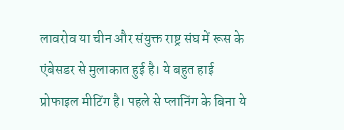लावरोव या चीन और संयुक्त राष्ट्र संघ में रूस के एंबेसडर से मुलाकात हुई है। ये बहुत हाई प्रोफाइल मीटिंग है। पहले से प्लानिंग के बिना ये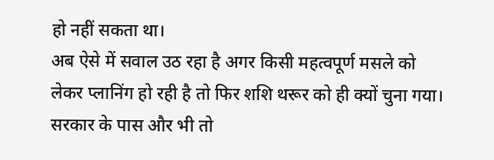हो नहीं सकता था।
अब ऐसे में सवाल उठ रहा है अगर किसी महत्वपूर्ण मसले को लेकर प्लानिंग हो रही है तो फिर शशि थरूर को ही क्यों चुना गया। सरकार के पास और भी तो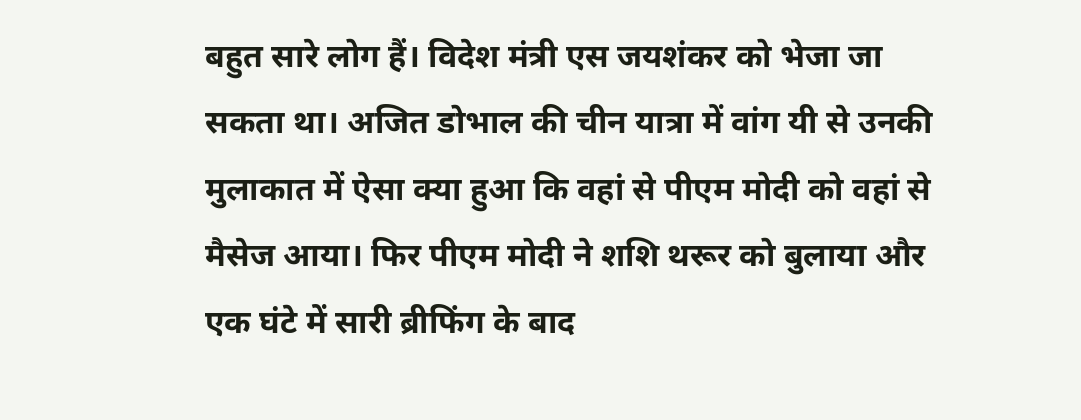बहुत सारे लोग हैं। विदेश मंत्री एस जयशंकर को भेजा जा सकता था। अजित डोभाल की चीन यात्रा में वांग यी से उनकी मुलाकात में ऐसा क्या हुआ कि वहां से पीएम मोदी को वहां से मैसेज आया। फिर पीएम मोदी ने शशि थरूर को बुलाया और एक घंटे में सारी ब्रीफिंग के बाद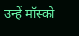उन्हें मॉस्को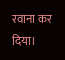रवाना कर दिया।